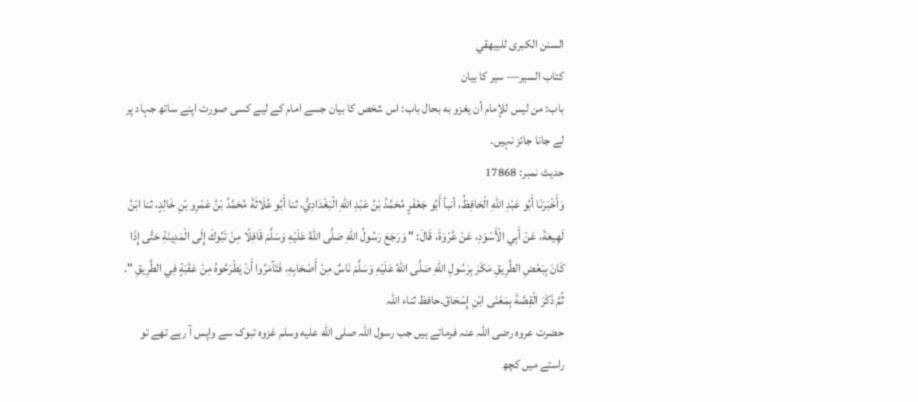السنن الكبرى للبيهقي
كتاب السير— سیر کا بیان
باب: من ليس للإمام أن يغزو به بحال باب: اس شخص کا بیان جسے امام کے لیے کسی صورت اپنے ساتھ جہاد پر لے جانا جائز نہیں۔
حدیث نمبر: 17868
وَأَخْبَرَنَا أَبُو عَبْدِ اللهِ الْحَافِظُ، أنبأ أَبُو جَعْفَرٍ مُحَمَّدُ بْنُ عَبْدِ اللهِ الْبَغْدَادِيُّ، ثنا أَبُو عُلَاثَةَ مُحَمَّدُ بْنُ عَمْرِو بْنِ خَالِدٍ، ثنا ابْنُ لَهِيعَةَ، عَنْ أَبِي الْأَسْوَدِ، عَنْ عُرْوَةَ، قَالَ: " وَرَجَعَ رَسُولُ اللهِ صَلَّى اللهُ عَلَيْهِ وَسَلَّمَ قَافِلًا مِنْ تَبُوكَ إِلَى الْمَدِينَةِ حَتَّى إِذَا كَانَ بِبَعْضِ الطَّرِيقِ مَكَرَ بِرَسُولِ اللهِ صَلَّى اللهُ عَلَيْهِ وَسَلَّمَ نَاسٌ مِنْ أَصْحَابِهِ، فَتَآمَرُوا أَنْ يَطْرَحُوهُ مِنْ عَقَبَةٍ فِي الطَّرِيقِ ". ثُمَّ ذَكَرَ الْقِصَّةَ بِمَعْنَى ابْنِ إِسْحَاقَ.حافظ ثناء اللہ
حضرت عروہ رضی اللہ عنہ فرماتے ہیں جب رسول اللہ صلى الله عليه وسلم غزوہ تبوک سے واپس آ رہے تھے تو راستے میں کچھ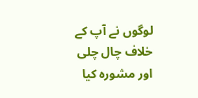لوگوں نے آپ کے خلاف چال چلی اور مشورہ کیا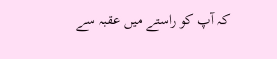کہ آپ کو راستے میں عقبہ سے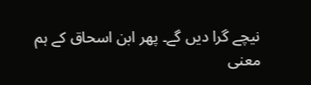نیچے گرا دیں گے۔ پھر ابن اسحاق کے ہم معنی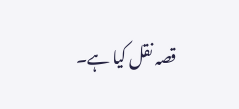قصہ نقل کیا ہے۔